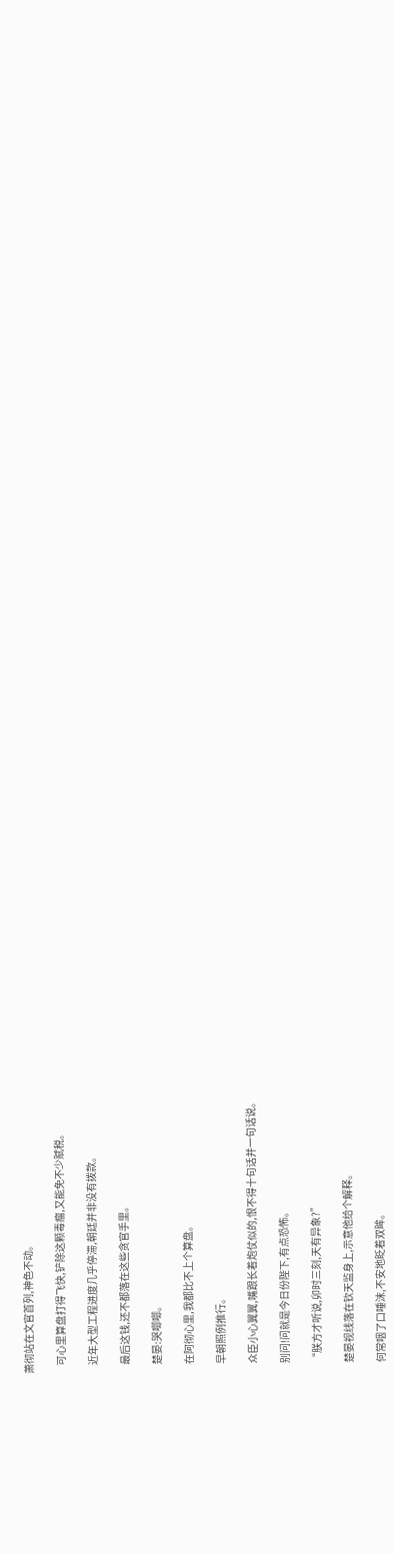萧彻站在文官首列,神色不动。

    可心里算盘打得飞快,铲除这颗毒瘤,又能免不少赋税。

    近年大型工程进度几乎停滞,朝廷并非没有拨款。

    最后这钱,还不都落在这些贪官手里。

    楚晏:哭唧唧。

    在阿彻心里,我都比不上个算盘。

    早朝照例推行。

    众臣小心翼翼,嘴跟长着炮仗似的,恨不得十句话并一句话说。

    别问!问就是今日份陛下,有点恐怖。

    “朕方才听说,卯时三刻,天有异象?”

    楚晏视线落在钦天监身上,示意他给个解释。

    何常咽了口唾沫,不安地眨着双眸。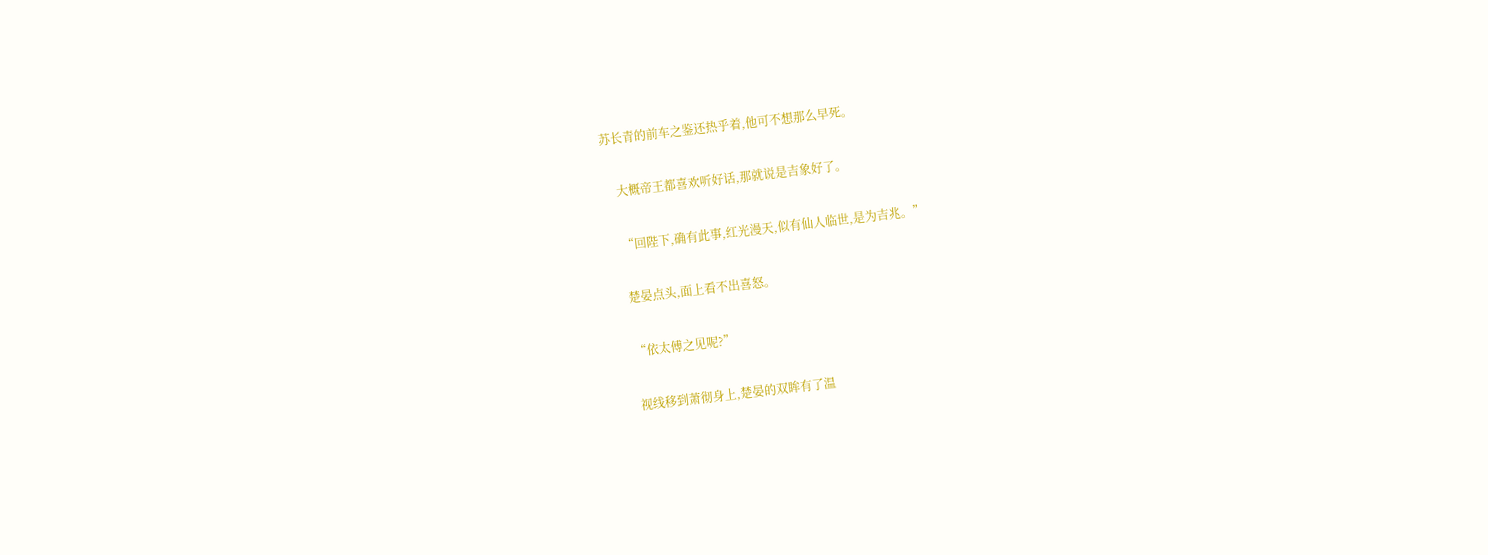苏长青的前车之鉴还热乎着,他可不想那么早死。

    大概帝王都喜欢听好话,那就说是吉象好了。

    “回陛下,确有此事,红光漫天,似有仙人临世,是为吉兆。”

    楚晏点头,面上看不出喜怒。

    “依太傅之见呢?”

    视线移到萧彻身上,楚晏的双眸有了温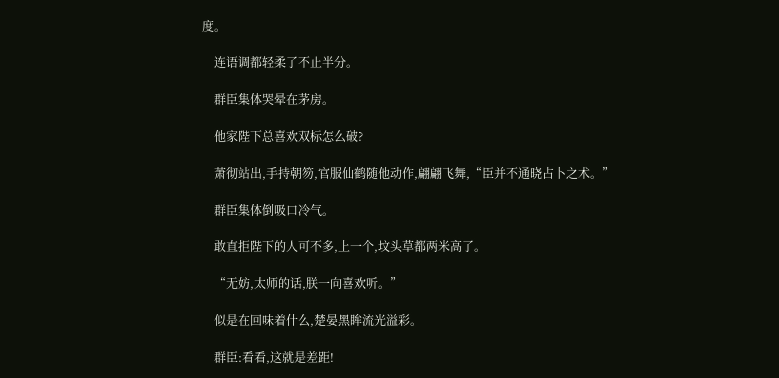度。

    连语调都轻柔了不止半分。

    群臣集体哭晕在茅房。

    他家陛下总喜欢双标怎么破?

    萧彻站出,手持朝笏,官服仙鹤随他动作,翩翩飞舞,“臣并不通晓占卜之术。”

    群臣集体倒吸口冷气。

    敢直拒陛下的人可不多,上一个,坟头草都两米高了。

    “无妨,太师的话,朕一向喜欢听。”

    似是在回味着什么,楚晏黑眸流光溢彩。

    群臣:看看,这就是差距!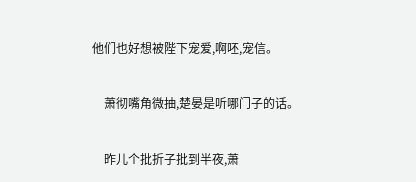他们也好想被陛下宠爱,啊呸,宠信。

    萧彻嘴角微抽,楚晏是听哪门子的话。

    昨儿个批折子批到半夜,萧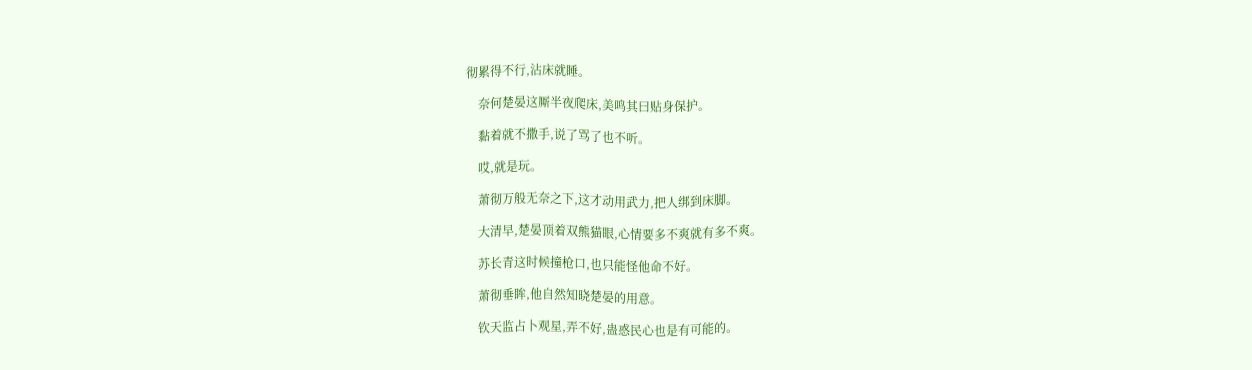彻累得不行,沾床就睡。

    奈何楚晏这厮半夜爬床,美鸣其曰贴身保护。

    黏着就不撒手,说了骂了也不听。

    哎,就是玩。

    萧彻万般无奈之下,这才动用武力,把人绑到床脚。

    大清早,楚晏顶着双熊猫眼,心情要多不爽就有多不爽。

    苏长青这时候撞枪口,也只能怪他命不好。

    萧彻垂眸,他自然知晓楚晏的用意。

    钦天监占卜观星,弄不好,蛊惑民心也是有可能的。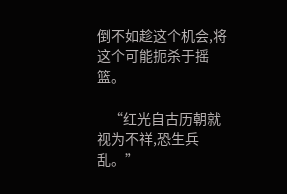倒不如趁这个机会,将这个可能扼杀于摇篮。

    “红光自古历朝就视为不祥,恐生兵乱。”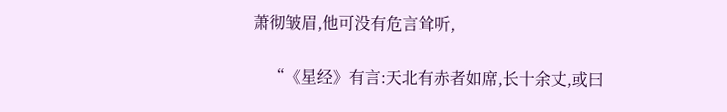萧彻皱眉,他可没有危言耸听,

    “《星经》有言:天北有赤者如席,长十余丈,或曰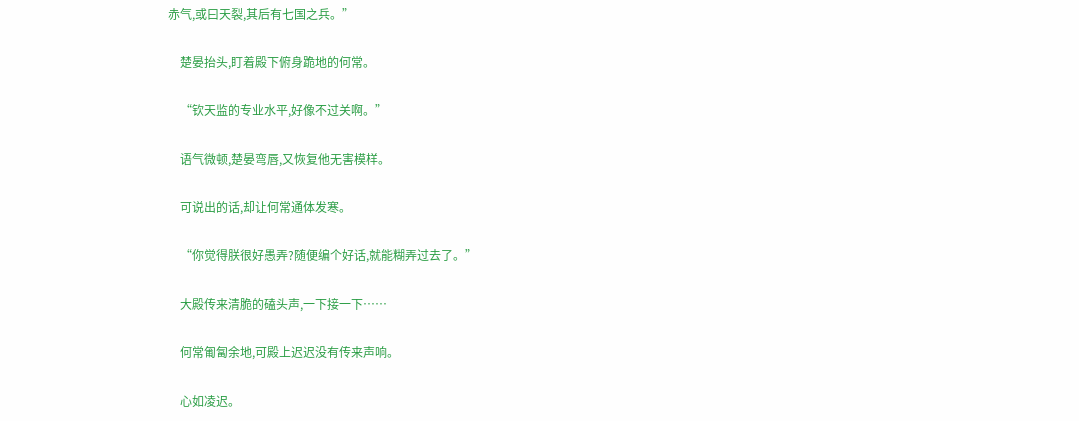赤气,或曰天裂,其后有七国之兵。”

    楚晏抬头,盯着殿下俯身跪地的何常。

    “钦天监的专业水平,好像不过关啊。”

    语气微顿,楚晏弯唇,又恢复他无害模样。

    可说出的话,却让何常通体发寒。

    “你觉得朕很好愚弄?随便编个好话,就能糊弄过去了。”

    大殿传来清脆的磕头声,一下接一下……

    何常匍匐余地,可殿上迟迟没有传来声响。

    心如凌迟。